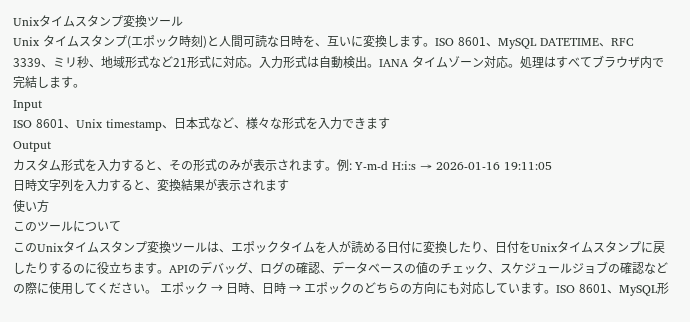Unixタイムスタンプ変換ツール
Unix タイムスタンプ(エポック時刻)と人間可読な日時を、互いに変換します。ISO 8601、MySQL DATETIME、RFC 3339、ミリ秒、地域形式など21形式に対応。入力形式は自動検出。IANA タイムゾーン対応。処理はすべてブラウザ内で完結します。
Input
ISO 8601、Unix timestamp、日本式など、様々な形式を入力できます
Output
カスタム形式を入力すると、その形式のみが表示されます。例: Y-m-d H:i:s → 2026-01-16 19:11:05
日時文字列を入力すると、変換結果が表示されます
使い方
このツールについて
このUnixタイムスタンプ変換ツールは、エポックタイムを人が読める日付に変換したり、日付をUnixタイムスタンプに戻したりするのに役立ちます。APIのデバッグ、ログの確認、データベースの値のチェック、スケジュールジョブの確認などの際に使用してください。 エポック → 日時、日時 → エポックのどちらの方向にも対応しています。ISO 8601、MySQL形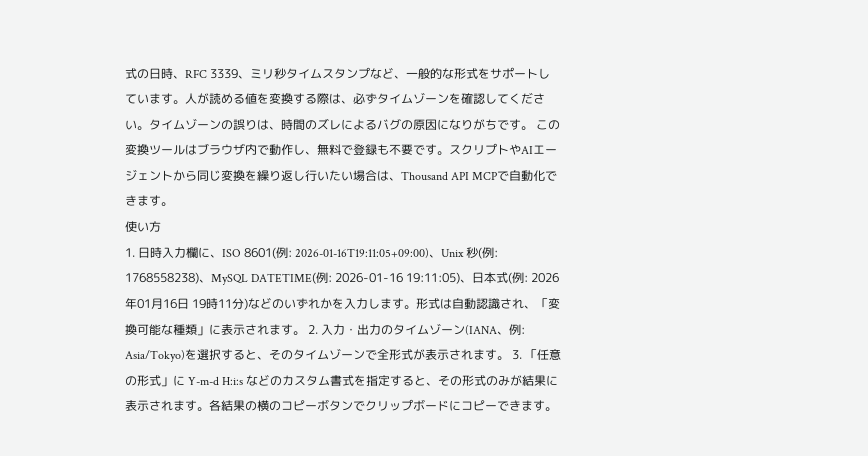式の日時、RFC 3339、ミリ秒タイムスタンプなど、一般的な形式をサポートしています。人が読める値を変換する際は、必ずタイムゾーンを確認してください。タイムゾーンの誤りは、時間のズレによるバグの原因になりがちです。 この変換ツールはブラウザ内で動作し、無料で登録も不要です。スクリプトやAIエージェントから同じ変換を繰り返し行いたい場合は、Thousand API MCPで自動化できます。
使い方
1. 日時入力欄に、ISO 8601(例: 2026-01-16T19:11:05+09:00)、Unix 秒(例: 1768558238)、MySQL DATETIME(例: 2026-01-16 19:11:05)、日本式(例: 2026年01月16日 19時11分)などのいずれかを入力します。形式は自動認識され、「変換可能な種類」に表示されます。 2. 入力・出力のタイムゾーン(IANA、例: Asia/Tokyo)を選択すると、そのタイムゾーンで全形式が表示されます。 3. 「任意の形式」に Y-m-d H:i:s などのカスタム書式を指定すると、その形式のみが結果に表示されます。各結果の横のコピーボタンでクリップボードにコピーできます。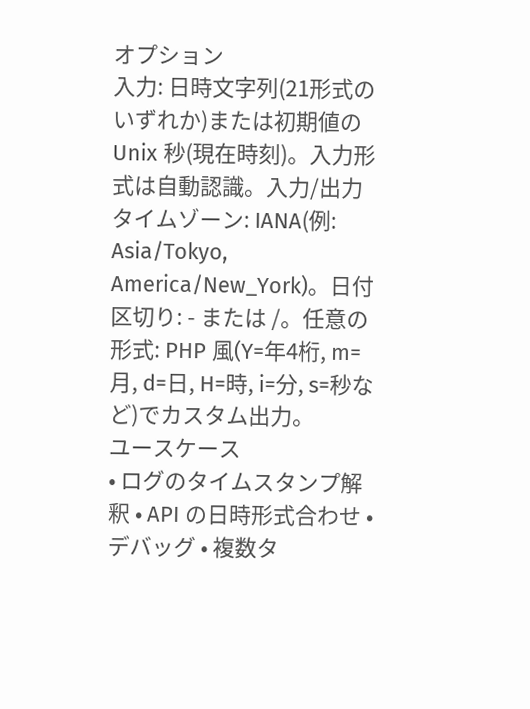オプション
入力: 日時文字列(21形式のいずれか)または初期値の Unix 秒(現在時刻)。入力形式は自動認識。入力/出力タイムゾーン: IANA(例: Asia/Tokyo, America/New_York)。日付区切り: - または /。任意の形式: PHP 風(Y=年4桁, m=月, d=日, H=時, i=分, s=秒など)でカスタム出力。
ユースケース
• ログのタイムスタンプ解釈 • API の日時形式合わせ • デバッグ • 複数タ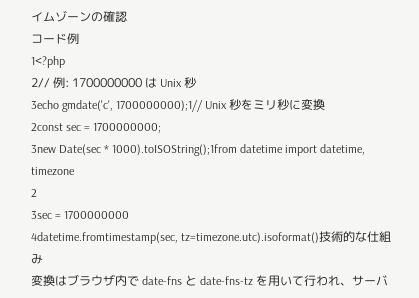イムゾーンの確認
コード例
1<?php
2// 例: 1700000000 は Unix 秒
3echo gmdate('c', 1700000000);1// Unix 秒をミリ秒に変換
2const sec = 1700000000;
3new Date(sec * 1000).toISOString();1from datetime import datetime, timezone
2
3sec = 1700000000
4datetime.fromtimestamp(sec, tz=timezone.utc).isoformat()技術的な仕組み
変換はブラウザ内で date-fns と date-fns-tz を用いて行われ、サーバ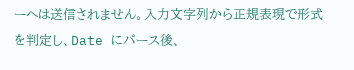ーへは送信されません。入力文字列から正規表現で形式を判定し、Date にパース後、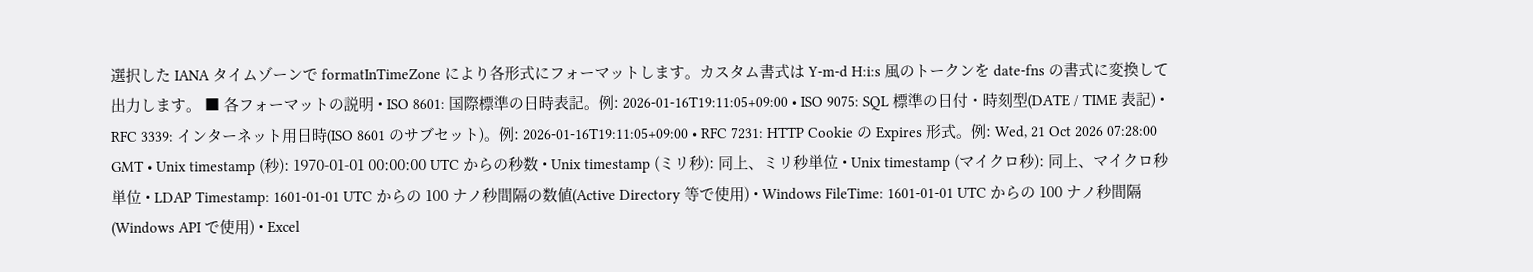選択した IANA タイムゾーンで formatInTimeZone により各形式にフォーマットします。カスタム書式は Y-m-d H:i:s 風のトークンを date-fns の書式に変換して出力します。 ■ 各フォーマットの説明 • ISO 8601: 国際標準の日時表記。例: 2026-01-16T19:11:05+09:00 • ISO 9075: SQL 標準の日付・時刻型(DATE / TIME 表記) • RFC 3339: インターネット用日時(ISO 8601 のサブセット)。例: 2026-01-16T19:11:05+09:00 • RFC 7231: HTTP Cookie の Expires 形式。例: Wed, 21 Oct 2026 07:28:00 GMT • Unix timestamp (秒): 1970-01-01 00:00:00 UTC からの秒数 • Unix timestamp (ミリ秒): 同上、ミリ秒単位 • Unix timestamp (マイクロ秒): 同上、マイクロ秒単位 • LDAP Timestamp: 1601-01-01 UTC からの 100 ナノ秒間隔の数値(Active Directory 等で使用) • Windows FileTime: 1601-01-01 UTC からの 100 ナノ秒間隔(Windows API で使用) • Excel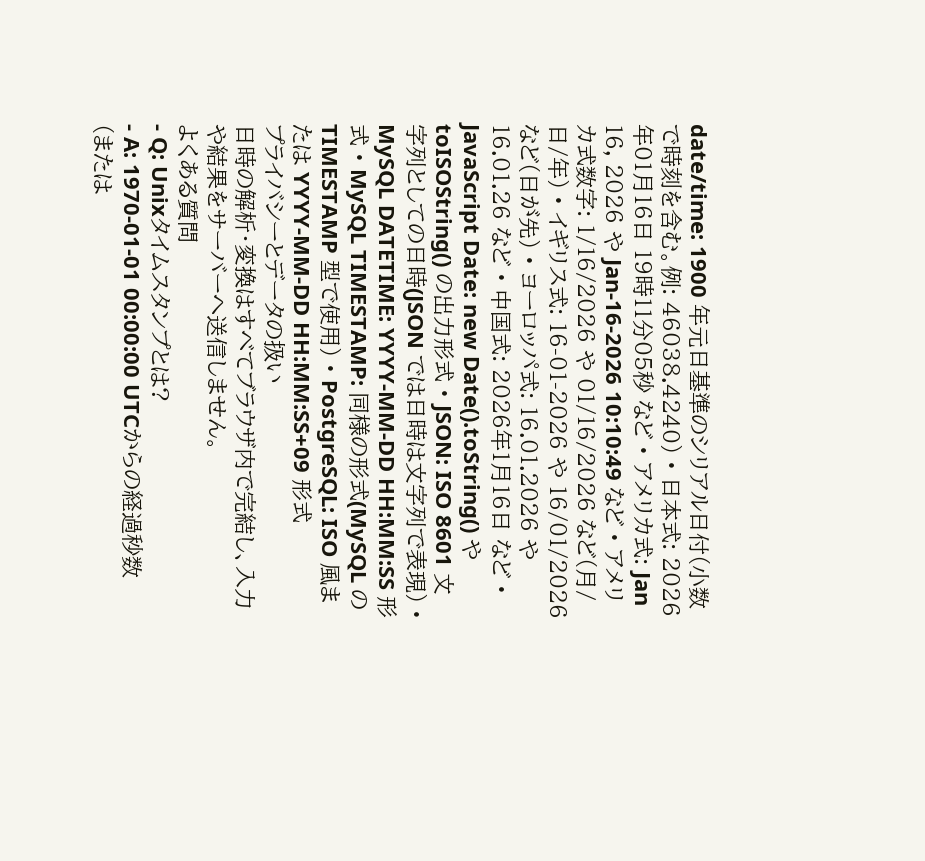date/time: 1900 年元日基準のシリアル日付(小数で時刻を含む。例: 46038.4240) • 日本式: 2026年01月16日 19時11分05秒 など • アメリカ式: Jan 16, 2026 や Jan-16-2026 10:10:49 など • アメリカ式数字: 1/16/2026 や 01/16/2026 など(月/日/年) • イギリス式: 16-01-2026 や 16/01/2026 など(日が先) • ヨーロッパ式: 16.01.2026 や 16.01.26 など • 中国式: 2026年1月16日 など • JavaScript Date: new Date().toString() や toISOString() の出力形式 • JSON: ISO 8601 文字列としての日時(JSON では日時は文字列で表現) • MySQL DATETIME: YYYY-MM-DD HH:MM:SS 形式 • MySQL TIMESTAMP: 同様の形式(MySQL の TIMESTAMP 型で使用) • PostgreSQL: ISO 風または YYYY-MM-DD HH:MM:SS+09 形式
プライバシーとデータの扱い
日時の解析・変換はすべてブラウザ内で完結し、入力や結果をサーバーへ送信しません。
よくある質問
- Q: Unixタイムスタンプとは?
- A: 1970-01-01 00:00:00 UTCからの経過秒数(または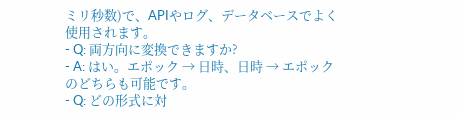ミリ秒数)で、APIやログ、データベースでよく使用されます。
- Q: 両方向に変換できますか?
- A: はい。エポック → 日時、日時 → エポックのどちらも可能です。
- Q: どの形式に対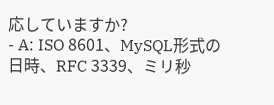応していますか?
- A: ISO 8601、MySQL形式の日時、RFC 3339、ミリ秒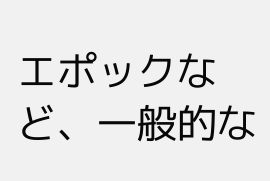エポックなど、一般的な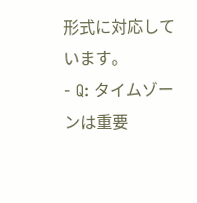形式に対応しています。
- Q: タイムゾーンは重要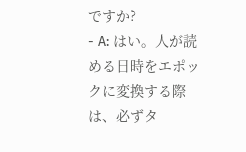ですか?
- A: はい。人が読める日時をエポックに変換する際は、必ずタ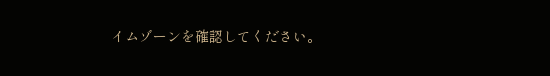イムゾーンを確認してください。